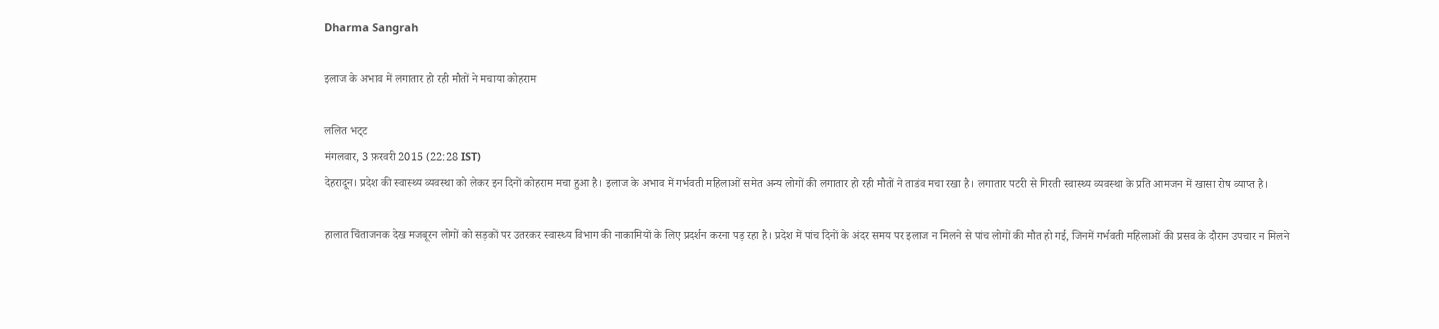Dharma Sangrah

इलाज के अभाव में लगातार हो रही मौतों ने मचाया कोहराम

ललित भट्‌ट
मंगलवार, 3 फ़रवरी 2015 (22:28 IST)
देहरादून। प्रदेश की स्वास्थ्य व्यवस्था को लेकर इन दिनों कोहराम मचा हुआ है। इलाज के अभाव में गर्भवती महिलाओं समेत अन्य लोगों की लगातार हो रही मौतों ने ताडंव मचा रखा है। लगातार पटरी से गिरती स्वास्थ्य व्यवस्था के प्रति आमजन में खासा रोष व्याप्त है।

हालात चिंताजनक देख मजबूरन लोगों को सड़कों पर उतरकर स्वास्थ्य विभाग की नाकामियों के लिए प्रदर्शन करना पड़ रहा है। प्रदेश में पांच दिनों के अंदर समय पर इलाज न मिलने से पांच लोगों की मौत हो गई, जिनमें गर्भवती महिलाओं की प्रसव के दौरान उपचार न मिलने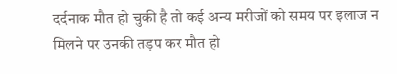दर्दनाक मौत हो चुकी है तो कई अन्य मरीजों को समय पर इलाज न मिलने पर उनकी तड़प कर मौत हो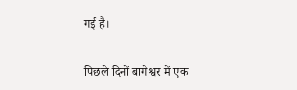गई है।

पिछले दिनों बागेश्वर में एक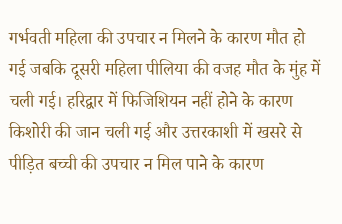गर्भवती महिला की उपचार न मिलने के कारण मौत हो गई जबकि दूसरी महिला पीलिया की वजह मौत के मुंह में चली गई। हरिद्वार में फिजिशियन नहीं होने के कारण किशोरी की जान चली गई और उत्तरकाशी में खसरे से पीड़ित बच्ची की उपचार न मिल पाने के कारण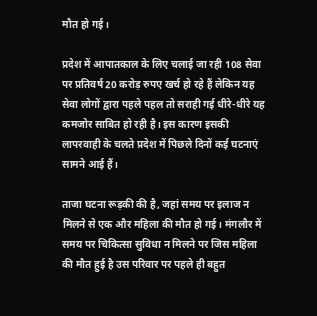मौत हो गई।

प्रदेश में आपातकाल के लिए चलाई जा रही 108 सेवा पर प्रतिवर्ष 20 करोड़ रुपए खर्च हो रहे हैं लेकिन यह सेवा लोगों द्वारा पहले पहल तो सराही गई धीरे-धीरे यह कमजोर साबित हो रही है। इस कारण इसकी लापरवाही के चलते प्रदेश में पिछले दिनों कई घटनाएं सामने आई हैं।

ताजा घटना रूड़की की है, जहां समय पर इलाज न मिलने से एक और महिला की मौत हो गई। मंगलौर में समय पर चिकित्सा सुविधा न मिलने पर जिस महिला की मौत हुई है उस परिवार पर पहले ही बहुत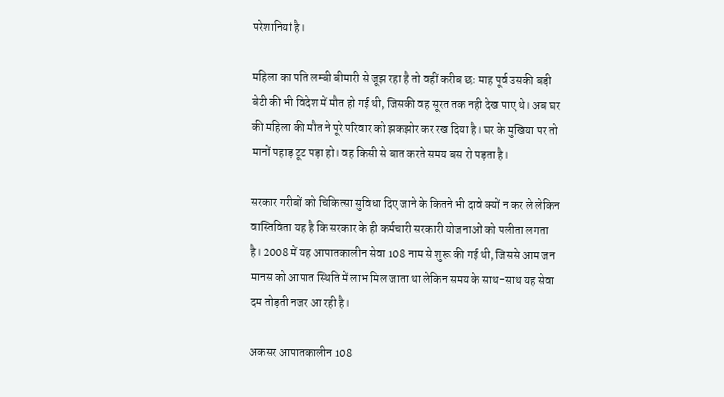परेशानियां है।

महिला का पति लम्बी बीमारी से जूझ रहा है तो वहीं करीब छः माह पूर्व उसकी बड़ी बेटी की भी विदेश में मौत हो गई थी, जिसकी वह सूरत तक नही देख पाए थे। अब घर की महिला की मौत ने पूरे परिवार को झकझोर कर रख दिया है। घर के मुखिया पर तो मानों पहाड़ टूट पड़ा हो। वह किसी से बात करते समय बस रो पड़ता है।

सरकार गरीबों को चिकित्सा सुविधा दिए जाने के कितने भी दावे क्यों न कर ले लेकिन वास्तिविता यह है कि सरकार के ही कर्मचारी सरकारी योजनाओं को पलीता लगता है। 2008 में यह आपातकालीन सेवा 108 नाम से शुरू की गई थी, जिससे आम जन मानस को आपात स्थिति में लाभ मिल जाता था लेकिन समय के साथ-साथ यह सेवा दम तोड़ती नजर आ रही है।

अकसर आपातकालीन 108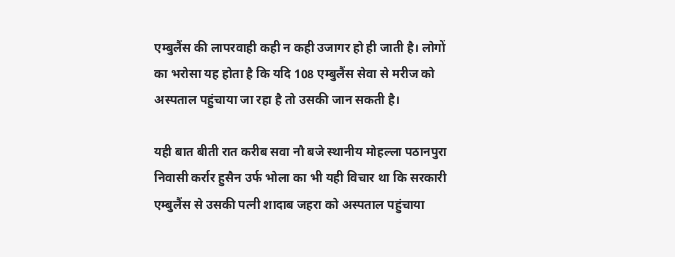एम्बुलैंस की लापरवाही कही न कही उजागर हो ही जाती है। लोगों का भरोसा यह होता है कि यदि 108 एम्बुलैंस सेवा से मरीज को अस्पताल पहुंचाया जा रहा है तो उसकी जान सकती है।

यही बात बीती रात करीब सवा नौ बजे स्थानीय मोहल्ला पठानपुरा निवासी कर्रार हुसैन उर्फ भोला का भी यही विचार था कि सरकारी एम्बुलैंस से उसकी पत्नी शादाब जहरा को अस्पताल पहुंचाया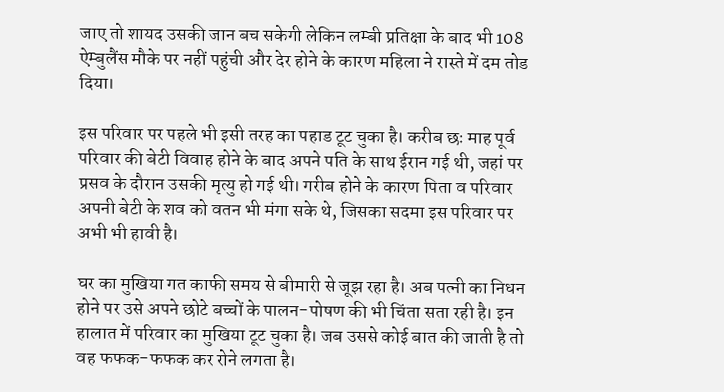जाए तो शायद उसकी जान बच सकेगी लेकिन लम्बी प्रतिक्षा के बाद भी 108 ऐम्बुलैंस मौके पर नहीं पहुंची और देर होने के कारण महिला ने रास्ते में दम तोड दिया।

इस परिवार पर पहले भी इसी तरह का पहाड टूट चुका है। करीब छः माह पूर्व परिवार की बेटी विवाह होने के बाद अपने पति के साथ ईरान गई थी, जहां पर प्रसव के दौरान उसकी मृत्यु हो गई थी। गरीब होने के कारण पिता व परिवार अपनी बेटी के शव को वतन भी मंगा सके थे, जिसका सदमा इस परिवार पर अभी भी हावी है।

घर का मुखिया गत काफी समय से बीमारी से जूझ रहा है। अब पत्नी का निधन होने पर उसे अपने छोटे बच्चों के पालन-पोषण की भी चिंता सता रही है। इन हालात में परिवार का मुखिया टूट चुका है। जब उससे कोई बात की जाती है तो वह फफक-फफक कर रोने लगता है।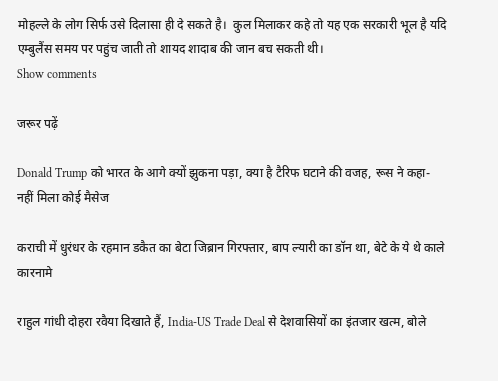मोहल्ले के लोग सिर्फ उसे दिलासा ही दे सकते है।  कुल मिलाकर कहे तो यह एक सरकारी भूल है यदि एम्बुलैंस समय पर पहुंच जाती तो शायद शादाब की जान बच सकती थी।
Show comments

जरूर पढ़ें

Donald Trump को भारत के आगे क्यों झुकना पड़ा, क्या है टैरिफ घटाने की वजह, रूस ने कहा- नहीं मिला कोई मैसेज

कराची में धुरंधर के रहमान डकैत का बेटा जिब्रान गिरफ्तार, बाप ल्‍यारी का डॉन था, बेटे के ये थे काले कारनामे

राहुल गांधी दोहरा रवैया दिखाते हैं, India-US Trade Deal से देशवासियों का इंतजार खत्म, बोले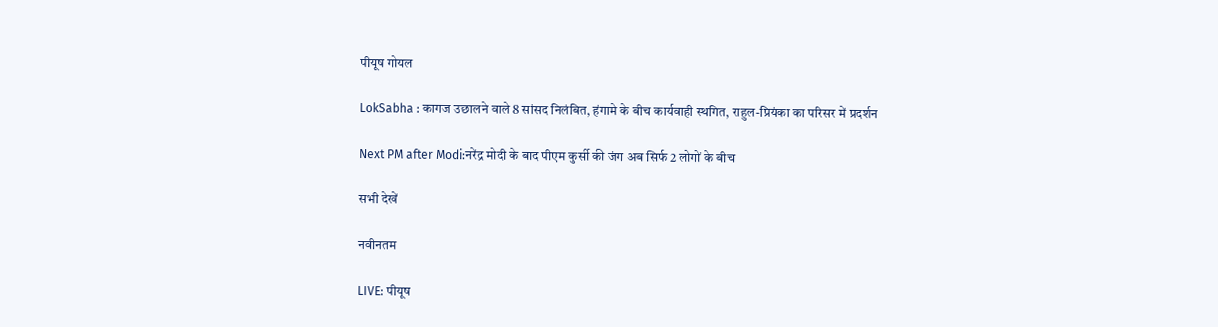पीयूष गोयल

LokSabha : कागज उछालने वाले 8 सांसद निलंबित, हंगामे के बीच कार्यवाही स्थगित, राहुल-प्रियंका का परिसर में प्रदर्शन

Next PM after Modi:नरेंद्र मोदी के बाद पीएम कुर्सी की जंग अब सिर्फ 2 लोगों के बीच

सभी देखें

नवीनतम

LIVE: पीयूष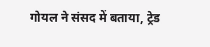गोयल ने संसद में बताया, ट्रेड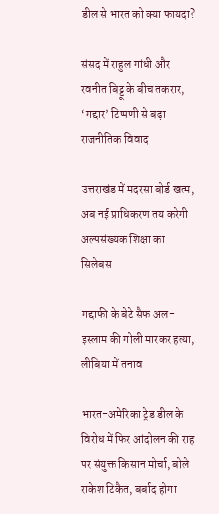डील से भारत को क्या फायदा?

संसद में राहुल गांधी और रवनीत बिट्टू के बीच तकरार, ‘गद्दार’ टिप्पणी से बढ़ा राजनीतिक विवाद

उत्तराखंड में मदरसा बोर्ड खत्म, अब नई प्राधिकरण तय करेगी अल्पसंख्यक शिक्षा का सिलेबस

गद्दाफी के बेटे सैफ अल-इस्लाम की गोली मारकर हत्या, लीबिया में तनाव

भारत-अमेरिका ट्रेड डील के विरोध में फिर आंदोलन की राह पर संयुक्त किसान मोर्चा, बोले राकेश टिकैत, बर्बाद होगा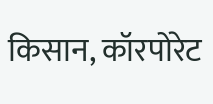किसान, कॉरपोरेट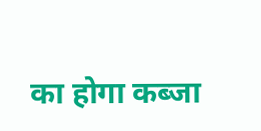का होगा कब्जा